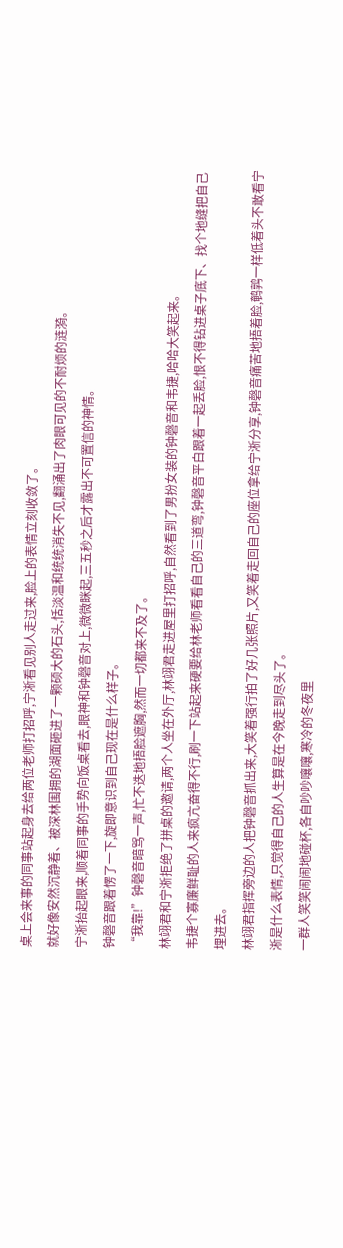桌上会来事的同事站起身去给两位老师打招呼,宁淅看见别人走过来,脸上的表情立刻收敛了。
就好像安然沉静着、被深林围拥的湖面砸进了一颗硕大的石头,恬淡温和统统消失不见,翻涌出了肉眼可见的不耐烦的涟漪。
宁淅抬起眼来,顺着同事的手势向饭桌看去,眼神和钟磬音对上,微微眯起,三五秒之后才露出不可置信的神情。
钟磬音跟着愣了一下,旋即意识到自己现在是什么样子。
“我靠!”钟磬音暗骂一声,忙不迭地捂脸遮胸,然而一切都来不及了。
林翊君和宁淅拒绝了拼桌的邀请,两个人坐在外厅,林翊君走进屋里打招呼,自然看到了男扮女装的钟磬音和韦捷,哈哈大笑起来。
韦捷个寡廉鲜耻的人来疯亢奋得不行,刷一下站起来硬要给林老师看看自己的三道弯,钟磬音平白跟着一起丢脸,恨不得钻进桌子底下、找个地缝把自己埋进去。
林翊君指挥旁边的人把钟磬音抓出来,大笑着强行拍了好几张照片,又笑着走回自己的座位拿给宁淅分享,钟磬音痛苦地捂着脸,鹌鹑一样低着头不敢看宁淅是什么表情,只觉得自己的人生算是在今晚走到尽头了。
一群人笑笑闹闹地碰杯,各自吵吵嚷嚷,寒冷的冬夜里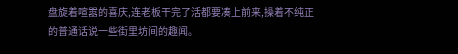盘旋着喧嚣的喜庆,连老板干完了活都要凑上前来,操着不纯正的普通话说一些街里坊间的趣闻。